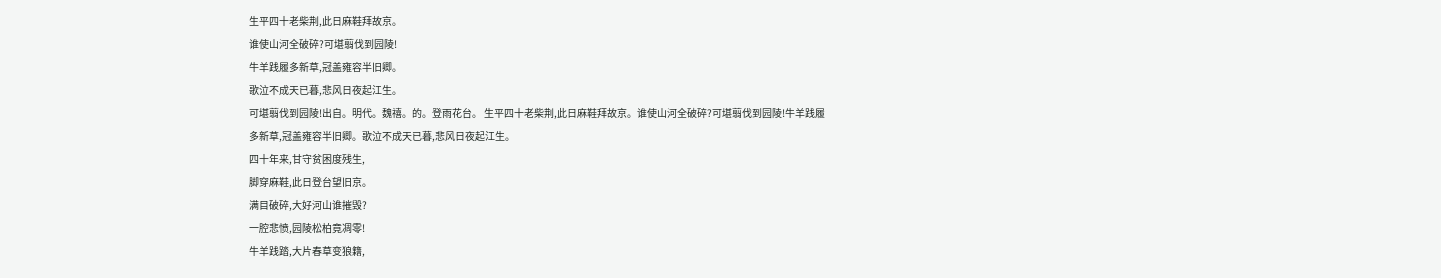生平四十老柴荆,此日麻鞋拜故京。
谁使山河全破碎?可堪翦伐到园陵!
牛羊践履多新草,冠盖雍容半旧卿。
歌泣不成天已暮,悲风日夜起江生。
可堪翦伐到园陵!出自。明代。魏禧。的。登雨花台。 生平四十老柴荆,此日麻鞋拜故京。谁使山河全破碎?可堪翦伐到园陵!牛羊践履多新草,冠盖雍容半旧卿。歌泣不成天已暮,悲风日夜起江生。
四十年来,甘守贫困度残生,
脚穿麻鞋,此日登台望旧京。
满目破碎,大好河山谁摧毁?
一腔悲愤,园陵松柏竟凋零!
牛羊践踏,大片春草变狼籍,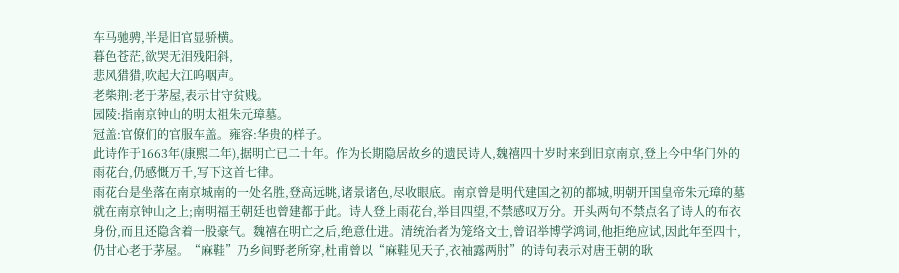车马驰骋,半是旧官显骄横。
暮色苍茫,欲哭无泪残阳斜,
悲风猎猎,吹起大江呜咽声。
老柴荆:老于茅屋,表示甘守贫贱。
园陵:指南京钟山的明太祖朱元璋墓。
冠盖:官僚们的官服车盖。雍容:华贵的样子。
此诗作于1663年(康熙二年),据明亡已二十年。作为长期隐居故乡的遗民诗人,魏禧四十岁时来到旧京南京,登上今中华门外的雨花台,仍感慨万千,写下这首七律。
雨花台是坐落在南京城南的一处名胜,登高远眺,诸景诸色,尽收眼底。南京曾是明代建国之初的都城,明朝开国皇帝朱元璋的墓就在南京钟山之上;南明福王朝廷也曾建都于此。诗人登上雨花台,举目四望,不禁感叹万分。开头两句不禁点名了诗人的布衣身份,而且还隐含着一股豪气。魏禧在明亡之后,绝意仕进。清统治者为笼络文士,曾诏举博学鸿词,他拒绝应试,因此年至四十,仍甘心老于茅屋。“麻鞋”乃乡间野老所穿,杜甫曾以“麻鞋见天子,衣袖露两肘”的诗句表示对唐王朝的耿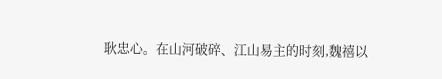耿忠心。在山河破碎、江山易主的时刻,魏禧以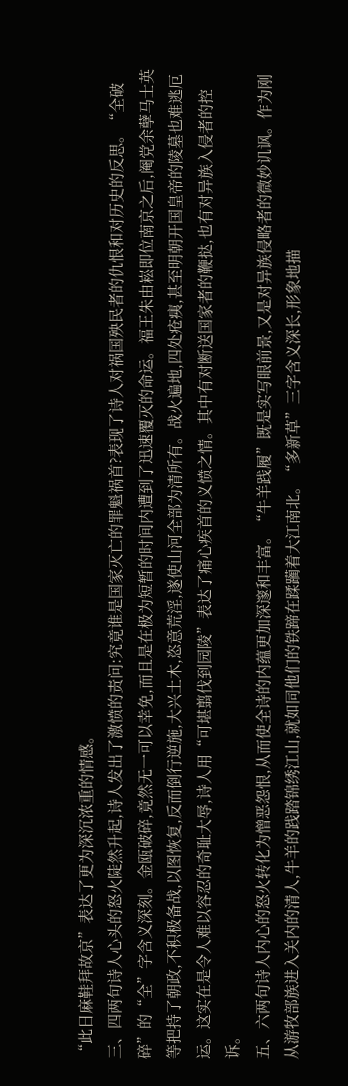“此日麻鞋拜故京”表达了更为深沉浓重的情感。
三、四两句诗人心头的怒火陡然升起,诗人发出了激愤的责问:究竟谁是国家灭亡的罪魁祸首?表现了诗人对祸国殃民者的仇恨和对历史的反思。“全破碎”的“全”字含义深刻。金瓯破碎,竟然无一可以幸免,而且是在极为短暂的时间内遭到了迅速覆灭的命运。福王朱由崧即位南京之后,阉党余孽马士英等把持了朝政,不积极备战,以图恢复,反而倒行逆施,大兴土木,恣意荒淫,遂使山河全部为清所有。战火遍地,四处疮痍,甚至明朝开国皇帝的陵墓也难逃厄运。这实在是令人难以容忍的奇耻大辱,诗人用“可堪翦伐到园陵”表达了痛心疾首的义愤之情。其中有对断送国家者的鞭挞,也有对异族入侵者的控诉。
五、六两句诗人内心的怒火转化为憎恶怨恨,从而使全诗的内蕴更加深邃和丰富。“牛羊践履”既是实写眼前景,又是对异族侵略者的微妙讥讽。作为刚从游牧部族进入关内的清人,牛羊的践踏锦绣江山,就如同他们的铁蹄在蹂躏着大江南北。“多新草”三字含义深长,形象地描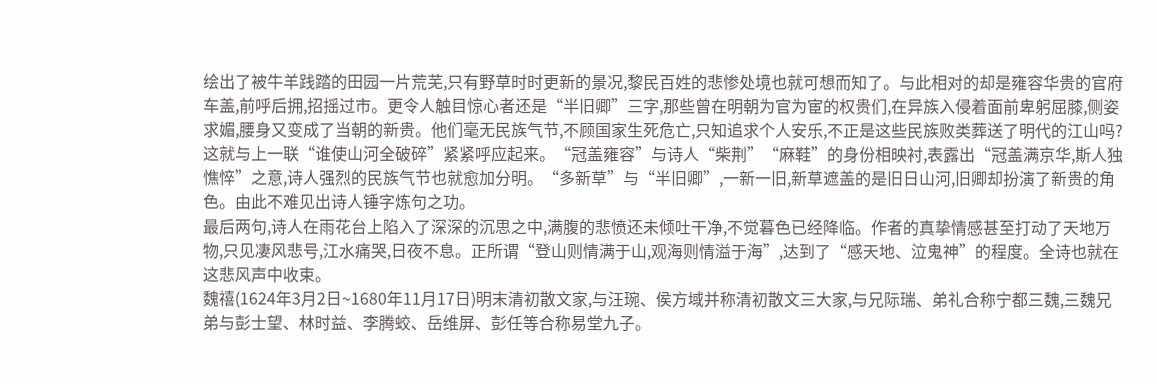绘出了被牛羊践踏的田园一片荒芜,只有野草时时更新的景况,黎民百姓的悲惨处境也就可想而知了。与此相对的却是雍容华贵的官府车盖,前呼后拥,招摇过市。更令人触目惊心者还是“半旧卿”三字,那些曾在明朝为官为宦的权贵们,在异族入侵着面前卑躬屈膝,侧姿求媚,腰身又变成了当朝的新贵。他们毫无民族气节,不顾国家生死危亡,只知追求个人安乐,不正是这些民族败类葬送了明代的江山吗?这就与上一联“谁使山河全破碎”紧紧呼应起来。“冠盖雍容”与诗人“柴荆”“麻鞋”的身份相映衬,表露出“冠盖满京华,斯人独憔悴”之意,诗人强烈的民族气节也就愈加分明。“多新草”与“半旧卿”,一新一旧,新草遮盖的是旧日山河,旧卿却扮演了新贵的角色。由此不难见出诗人锤字炼句之功。
最后两句,诗人在雨花台上陷入了深深的沉思之中,满腹的悲愤还未倾吐干净,不觉暮色已经降临。作者的真挚情感甚至打动了天地万物,只见凄风悲号,江水痛哭,日夜不息。正所谓“登山则情满于山,观海则情溢于海”,达到了“感天地、泣鬼神”的程度。全诗也就在这悲风声中收束。
魏禧(1624年3月2日~1680年11月17日)明末清初散文家,与汪琬、侯方域并称清初散文三大家,与兄际瑞、弟礼合称宁都三魏,三魏兄弟与彭士望、林时益、李腾蛟、岳维屏、彭任等合称易堂九子。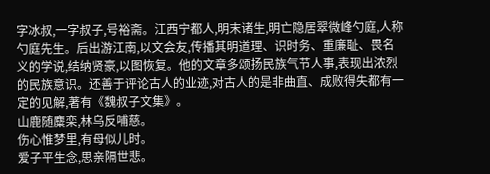字冰叔,一字叔子,号裕斋。江西宁都人,明末诸生,明亡隐居翠微峰勺庭,人称勺庭先生。后出游江南,以文会友,传播其明道理、识时务、重廉耻、畏名义的学说,结纳贤豪,以图恢复。他的文章多颂扬民族气节人事,表现出浓烈的民族意识。还善于评论古人的业迹,对古人的是非曲直、成败得失都有一定的见解,著有《魏叔子文集》。
山鹿随麋栾,林乌反哺慈。
伤心惟梦里,有母似儿时。
爱子平生念,思亲隔世悲。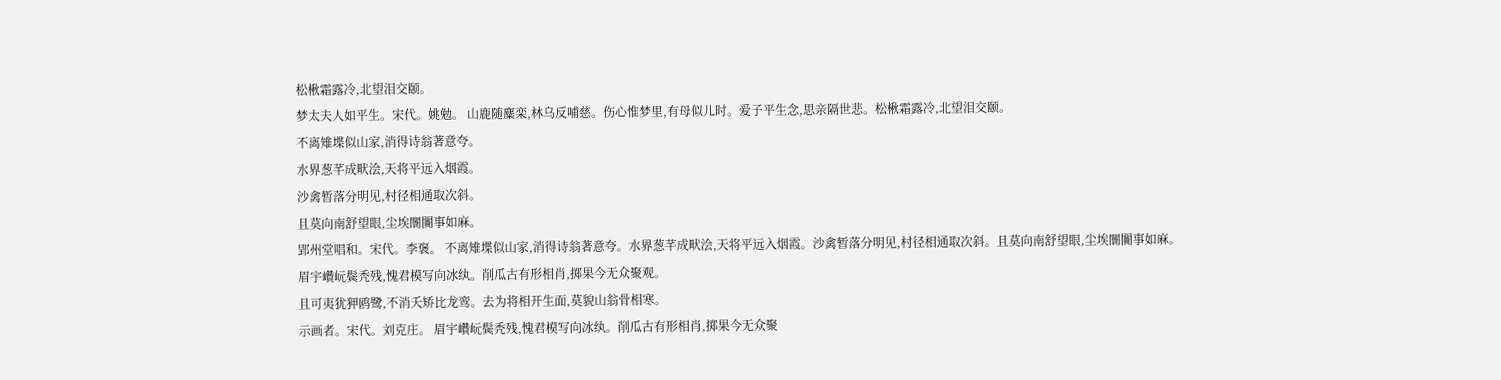松楸霜露冷,北望泪交颐。
梦太夫人如平生。宋代。姚勉。 山鹿随麋栾,林乌反哺慈。伤心惟梦里,有母似儿时。爱子平生念,思亲隔世悲。松楸霜露冷,北望泪交颐。
不离雉堞似山家,消得诗翁著意夸。
水界葱芊成畎浍,天将平远入烟霞。
沙禽暂落分明见,村径相通取次斜。
且莫向南舒望眼,尘埃闤闠事如麻。
郢州堂唱和。宋代。李褒。 不离雉堞似山家,消得诗翁著意夸。水界葱芊成畎浍,天将平远入烟霞。沙禽暂落分明见,村径相通取次斜。且莫向南舒望眼,尘埃闤闠事如麻。
眉宇巑岏鬓秃残,愧君模写向冰纨。削瓜古有形相肖,掷果今无众聚观。
且可夷犹狎鸥鹭,不消夭矫比龙鸾。去为将相开生面,莫貌山翁骨相寒。
示画者。宋代。刘克庄。 眉宇巑岏鬓秃残,愧君模写向冰纨。削瓜古有形相肖,掷果今无众聚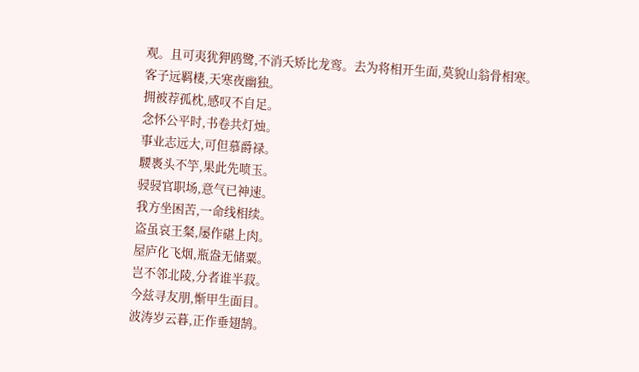观。且可夷犹狎鸥鹭,不消夭矫比龙鸾。去为将相开生面,莫貌山翁骨相寒。
客子远羁棲,天寒夜幽独。
拥被荐孤枕,感叹不自足。
念怀公平时,书卷共灯烛。
事业志远大,可但慕爵禄。
騕褭头不竽,果此先喷玉。
骎骎官职场,意气已神速。
我方坐困苦,一命线相续。
盗虽哀王粲,屡作碪上肉。
屋庐化飞烟,瓶盎无储粟。
岂不邻北陵,分者谁半菽。
今兹寻友朋,惭甲生面目。
波涛岁云暮,正作垂翅鹄。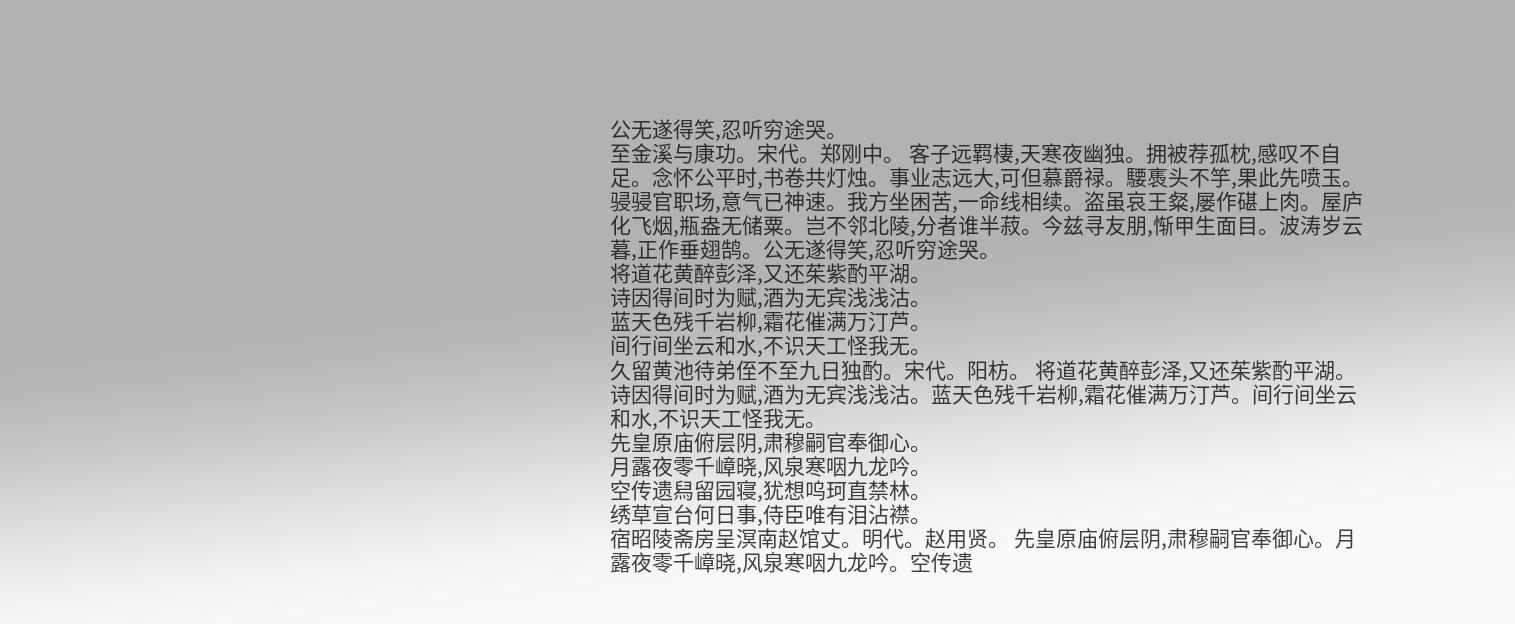公无遂得笑,忍听穷途哭。
至金溪与康功。宋代。郑刚中。 客子远羁棲,天寒夜幽独。拥被荐孤枕,感叹不自足。念怀公平时,书卷共灯烛。事业志远大,可但慕爵禄。騕褭头不竽,果此先喷玉。骎骎官职场,意气已神速。我方坐困苦,一命线相续。盗虽哀王粲,屡作碪上肉。屋庐化飞烟,瓶盎无储粟。岂不邻北陵,分者谁半菽。今兹寻友朋,惭甲生面目。波涛岁云暮,正作垂翅鹄。公无遂得笑,忍听穷途哭。
将道花黄醉彭泽,又还茱紫酌平湖。
诗因得间时为赋,酒为无宾浅浅沽。
蓝天色残千岩柳,霜花催满万汀芦。
间行间坐云和水,不识天工怪我无。
久留黄池待弟侄不至九日独酌。宋代。阳枋。 将道花黄醉彭泽,又还茱紫酌平湖。诗因得间时为赋,酒为无宾浅浅沽。蓝天色残千岩柳,霜花催满万汀芦。间行间坐云和水,不识天工怪我无。
先皇原庙俯层阴,肃穆嗣官奉御心。
月露夜零千嶂晓,风泉寒咽九龙吟。
空传遗舄留园寝,犹想呜珂直禁林。
绣草宣台何日事,侍臣唯有泪沾襟。
宿昭陵斋房呈溟南赵馆丈。明代。赵用贤。 先皇原庙俯层阴,肃穆嗣官奉御心。月露夜零千嶂晓,风泉寒咽九龙吟。空传遗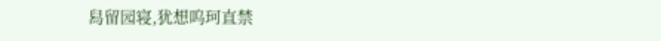舄留园寝,犹想呜珂直禁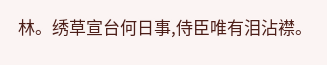林。绣草宣台何日事,侍臣唯有泪沾襟。